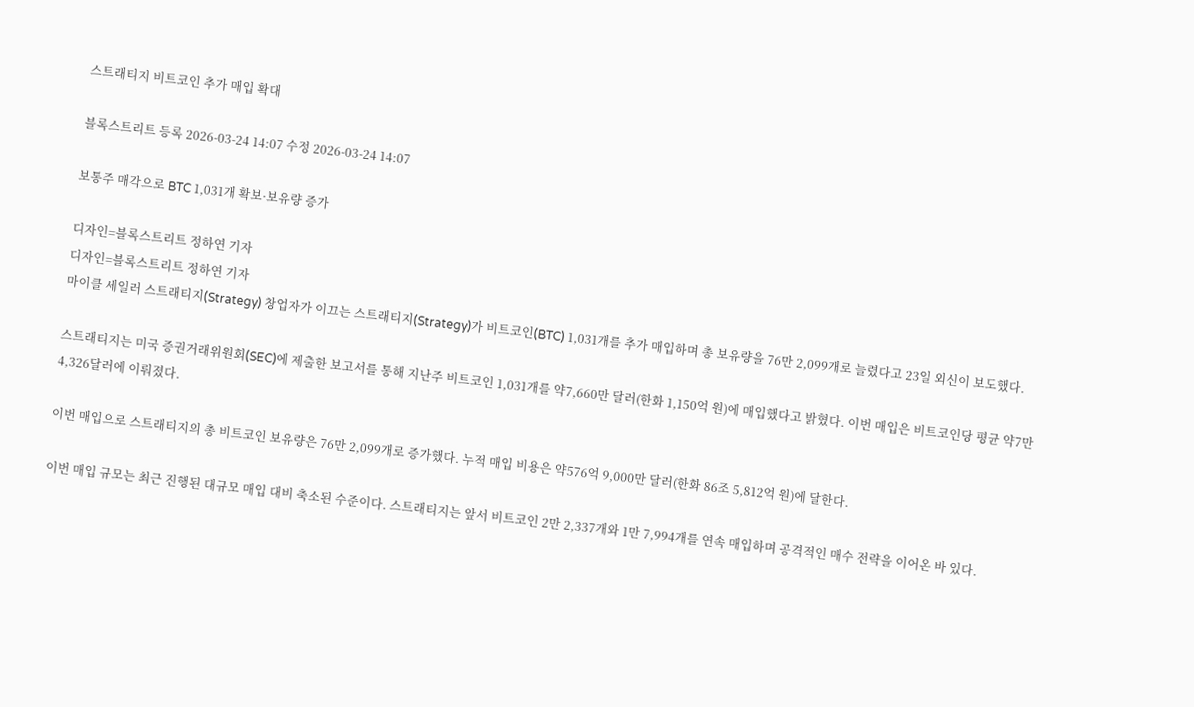스트래티지 비트코인 추가 매입 확대

블록스트리트 등록 2026-03-24 14:07 수정 2026-03-24 14:07

보통주 매각으로 BTC 1,031개 확보·보유량 증가

디자인=블록스트리트 정하연 기자
디자인=블록스트리트 정하연 기자
마이클 세일러 스트래티지(Strategy) 창업자가 이끄는 스트래티지(Strategy)가 비트코인(BTC) 1,031개를 추가 매입하며 총 보유량을 76만 2,099개로 늘렸다고 23일 외신이 보도했다.

스트래티지는 미국 증권거래위원회(SEC)에 제출한 보고서를 통해 지난주 비트코인 1,031개를 약7,660만 달러(한화 1,150억 원)에 매입했다고 밝혔다. 이번 매입은 비트코인당 평균 약7만 4,326달러에 이뤄졌다.

이번 매입으로 스트래티지의 총 비트코인 보유량은 76만 2,099개로 증가했다. 누적 매입 비용은 약576억 9,000만 달러(한화 86조 5,812억 원)에 달한다.

이번 매입 규모는 최근 진행된 대규모 매입 대비 축소된 수준이다. 스트래티지는 앞서 비트코인 2만 2,337개와 1만 7,994개를 연속 매입하며 공격적인 매수 전략을 이어온 바 있다.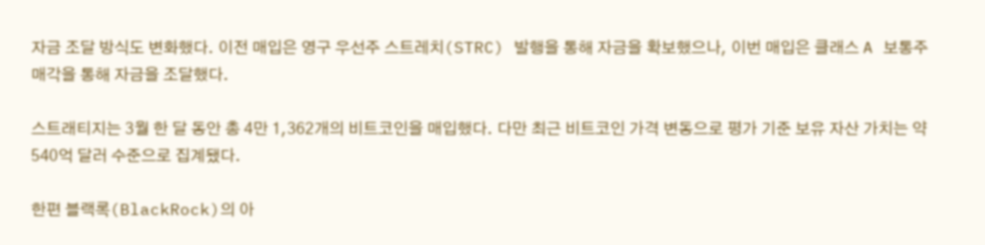자금 조달 방식도 변화했다. 이전 매입은 영구 우선주 스트레치(STRC) 발행을 통해 자금을 확보했으나, 이번 매입은 클래스 A 보통주 매각을 통해 자금을 조달했다.

스트래티지는 3월 한 달 동안 총 4만 1,362개의 비트코인을 매입했다. 다만 최근 비트코인 가격 변동으로 평가 기준 보유 자산 가치는 약540억 달러 수준으로 집계됐다.

한편 블랙록(BlackRock)의 아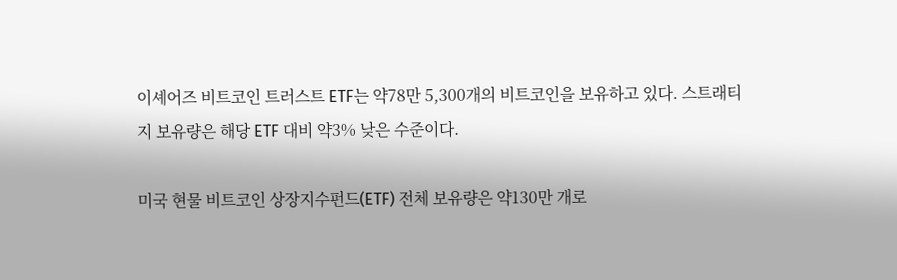이셰어즈 비트코인 트러스트 ETF는 약78만 5,300개의 비트코인을 보유하고 있다. 스트래티지 보유량은 해당 ETF 대비 약3% 낮은 수준이다.

미국 현물 비트코인 상장지수펀드(ETF) 전체 보유량은 약130만 개로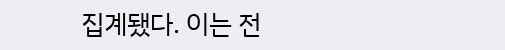집계됐다. 이는 전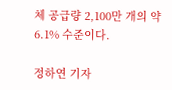체 공급량 2,100만 개의 약6.1% 수준이다.

정하연 기자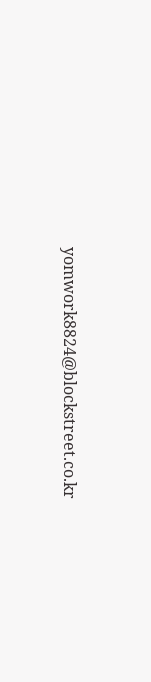yomwork8824@blockstreet.co.kr